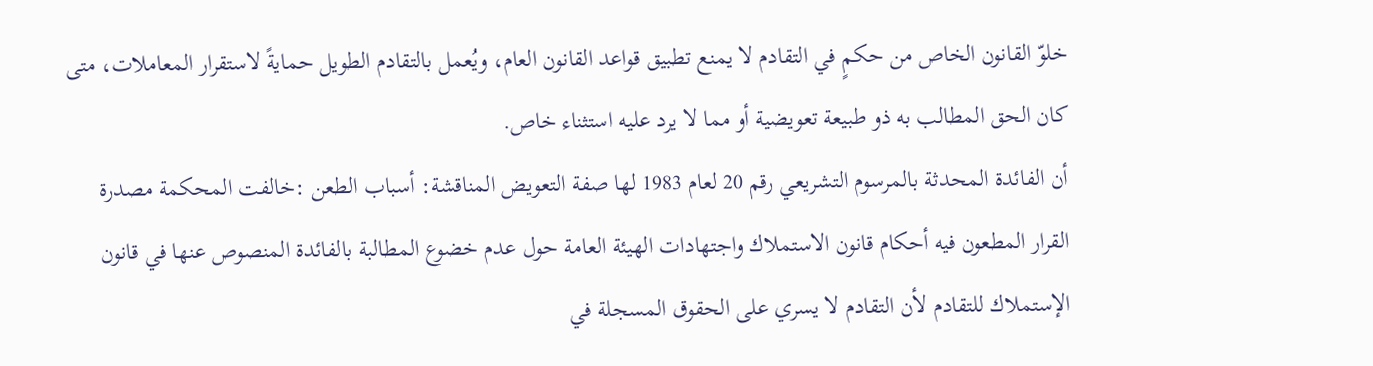خلوّ القانون الخاص من حكمٍ في التقادم لا يمنع تطبيق قواعد القانون العام، ويُعمل بالتقادم الطويل حمايةً لاستقرار المعاملات، متى كان الحق المطالب به ذو طبيعة تعويضية أو مما لا يرد عليه استثناء خاص.
أن الفائدة المحدثة بالمرسوم التشريعي رقم 20 لعام 1983 لها صفة التعويض المناقشة: أسباب الطعن :خالفت المحكمة مصدرة القرار المطعون فيه أحكام قانون الاستملاك واجتهادات الهيئة العامة حول عدم خضوع المطالبة بالفائدة المنصوص عنها في قانون الإستملاك للتقادم لأن التقادم لا يسري على الحقوق المسجلة في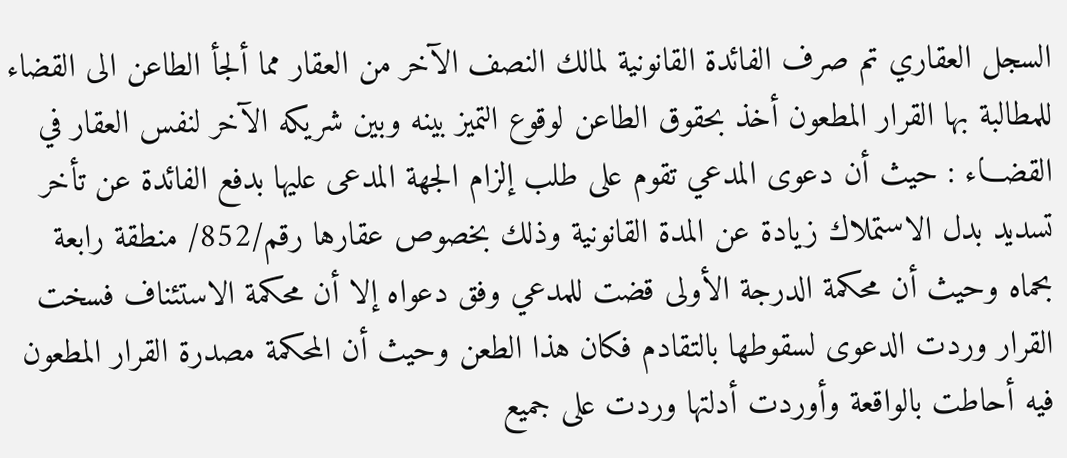السجل العقاري تم صرف الفائدة القانونية لمالك النصف الآخر من العقار مما ألجأ الطاعن الى القضاء للمطالبة بها القرار المطعون أخذ بحقوق الطاعن لوقوع التميز بينه وبين شريكه الآخر لنفس العقار في القضـــاء : حيث أن دعوى المدعي تقوم على طلب إلزام الجهة المدعى عليها بدفع الفائدة عن تأخر تسديد بدل الاستملاك زيادة عن المدة القانونية وذلك بخصوص عقارها رقم/852/ منطقة رابعة بحماه وحيث أن محكمة الدرجة الأولى قضت للمدعي وفق دعواه إلا أن محكمة الاستئناف فسخت القرار وردت الدعوى لسقوطها بالتقادم فكان هذا الطعن وحيث أن المحكمة مصدرة القرار المطعون فيه أحاطت بالواقعة وأوردت أدلتها وردت على جميع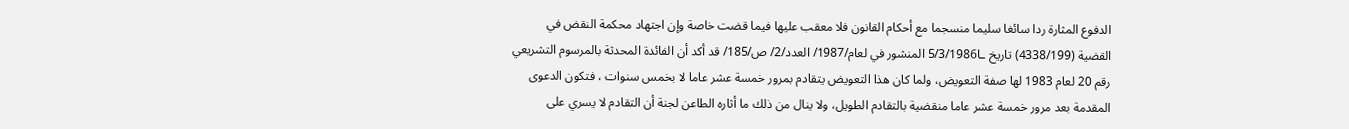الدفوع المثارة ردا سائغا سليما منسجما مع أحكام القانون فلا معقب عليها فيما قضت خاصة وإن اجتهاد محكمة النقض في القضية (4338/199) تاريخ ـا5/3/1986 المنشور في لعام/1987/ العدد/2/ ص/185/ قد أكد أن الفائدة المحدثة بالمرسوم التشريعي رقم 20 لعام 1983 لها صفة التعويض، ولما كان هذا التعويض يتقادم بمرور خمسة عشر عاما لا بخمس سنوات ، فتكون الدعوى المقدمة بعد مرور خمسة عشر عاما منقضية بالتقادم الطويل، ولا ينال من ذلك ما أثاره الطاعن لجنة أن التقادم لا يسري على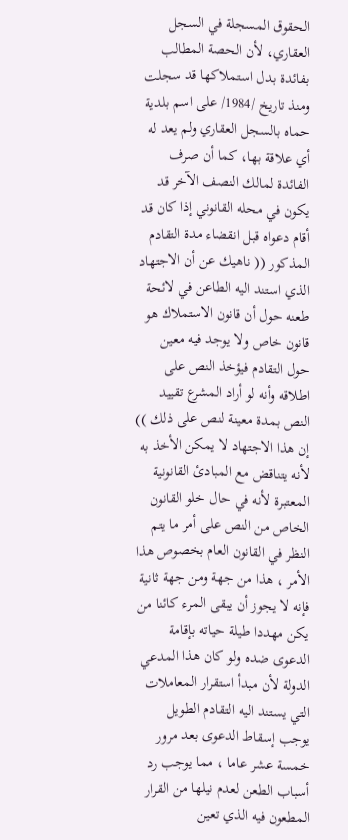الحقوق المسجلة في السجل العقاري، لأن الحصة المطالب بفائدة بدل استملاكها قد سجلت ومنذ تاريخ /1984/ على اسم بلدية حماه بالسجل العقاري ولم يعد له أي علاقة بها، كما أن صرف الفائدة لمالك النصف الآخر قد يكون في محله القانوني إذا كان قد أقام دعواه قبل انقضاء مدة التقادم المذكور (( ناهيك عن أن الاجتهاد الذي استند اليه الطاعن في لائحة طعنه حول أن قانون الاستملاك هو قانون خاص ولا يوجد فيه معين حول التقادم فيؤخذ النص على اطلاقه وأنه لو أراد المشرع تقييد النص بمدة معينة لنص على ذلك )) إن هذا الاجتهاد لا يمكن الأخذ به لأنه يتناقض مع المبادئ القانونية المعتبرة لأنه في حال خلو القانون الخاص من النص على أمر ما يتم النظر في القانون العام بخصوص هذا الأمر ، هذا من جهة ومن جهة ثانية فإنه لا يجوز أن يبقى المرء كائنا من يكن مهددا طيلة حياته بإقامة الدعوى ضده ولو كان هذا المدعي الدولة لأن مبدأ استقرار المعاملات التي يستند اليه التقادم الطويل يوجب إسقاط الدعوى بعد مرور خمسة عشر عاما ، مما يوجب رد أسباب الطعن لعدم نيلها من القرار المطعون فيه الذي تعين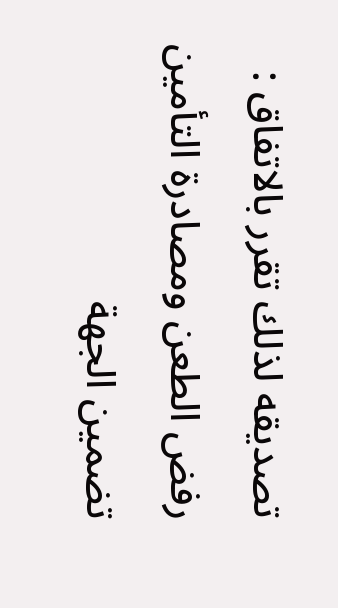تصديقه لذلك تقرر بالاتفاق : رفض الطعن ومصادرة التأمين تضمين الجهة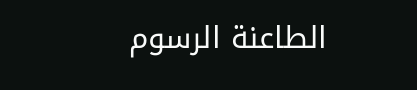الطاعنة الرسوم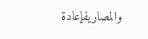والمصاريفإعادة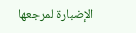الإضبارة لمرجعها